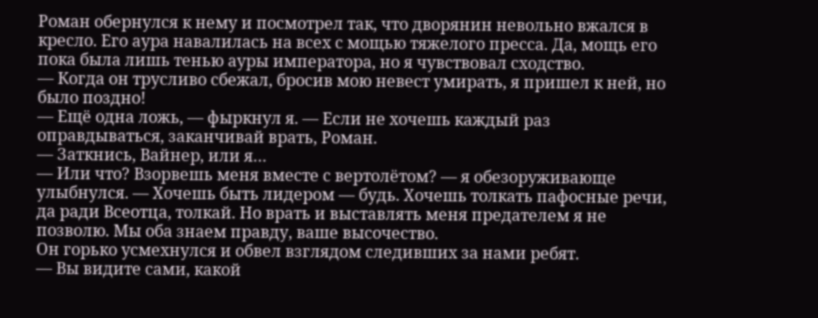Роман обернулся к нему и посмотрел так, что дворянин невольно вжался в кресло. Его аура навалилась на всех с мощью тяжелого пресса. Да, мощь его пока была лишь тенью ауры императора, но я чувствовал сходство.
— Когда он трусливо сбежал, бросив мою невест умирать, я пришел к ней, но было поздно!
— Ещё одна ложь, — фыркнул я. — Если не хочешь каждый раз оправдываться, заканчивай врать, Роман.
— Заткнись, Вайнер, или я…
— Или что? Взорвешь меня вместе с вертолётом? — я обезоруживающе улыбнулся. — Хочешь быть лидером — будь. Хочешь толкать пафосные речи, да ради Всеотца, толкай. Но врать и выставлять меня предателем я не позволю. Мы оба знаем правду, ваше высочество.
Он горько усмехнулся и обвел взглядом следивших за нами ребят.
— Вы видите сами, какой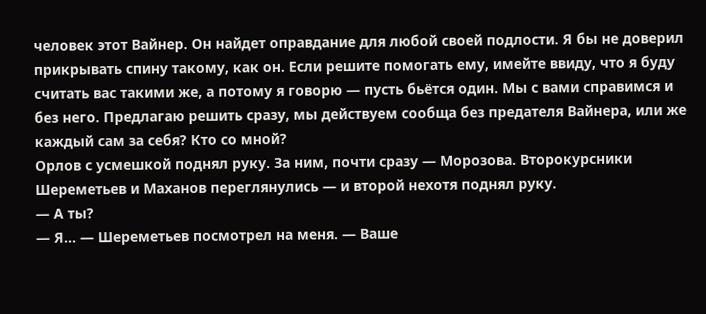человек этот Вайнер. Он найдет оправдание для любой своей подлости. Я бы не доверил прикрывать спину такому, как он. Если решите помогать ему, имейте ввиду, что я буду считать вас такими же, а потому я говорю — пусть бьётся один. Мы с вами справимся и без него. Предлагаю решить сразу, мы действуем сообща без предателя Вайнера, или же каждый сам за себя? Кто со мной?
Орлов с усмешкой поднял руку. За ним, почти сразу — Морозова. Второкурсники Шереметьев и Маханов переглянулись — и второй нехотя поднял руку.
— А ты?
— Я… — Шереметьев посмотрел на меня. — Ваше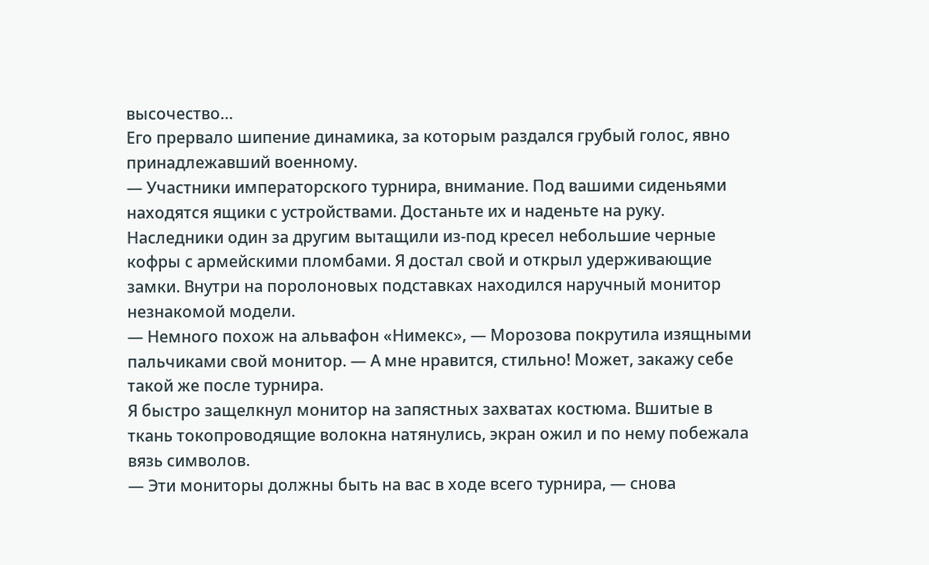высочество…
Его прервало шипение динамика, за которым раздался грубый голос, явно принадлежавший военному.
— Участники императорского турнира, внимание. Под вашими сиденьями находятся ящики с устройствами. Достаньте их и наденьте на руку.
Наследники один за другим вытащили из-под кресел небольшие черные кофры с армейскими пломбами. Я достал свой и открыл удерживающие замки. Внутри на поролоновых подставках находился наручный монитор незнакомой модели.
— Немного похож на альвафон «Нимекс», — Морозова покрутила изящными пальчиками свой монитор. — А мне нравится, стильно! Может, закажу себе такой же после турнира.
Я быстро защелкнул монитор на запястных захватах костюма. Вшитые в ткань токопроводящие волокна натянулись, экран ожил и по нему побежала вязь символов.
— Эти мониторы должны быть на вас в ходе всего турнира, — снова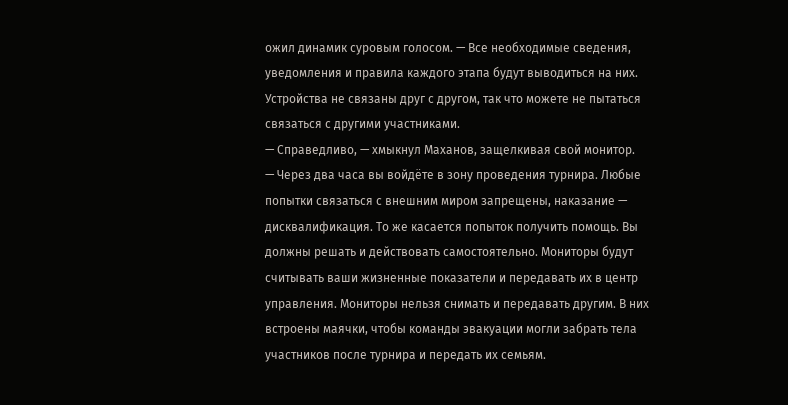ожил динамик суровым голосом. — Все необходимые сведения, уведомления и правила каждого этапа будут выводиться на них. Устройства не связаны друг с другом, так что можете не пытаться связаться с другими участниками.
— Справедливо, — хмыкнул Маханов, защелкивая свой монитор.
— Через два часа вы войдёте в зону проведения турнира. Любые попытки связаться с внешним миром запрещены, наказание — дисквалификация. То же касается попыток получить помощь. Вы должны решать и действовать самостоятельно. Мониторы будут считывать ваши жизненные показатели и передавать их в центр управления. Мониторы нельзя снимать и передавать другим. В них встроены маячки, чтобы команды эвакуации могли забрать тела участников после турнира и передать их семьям.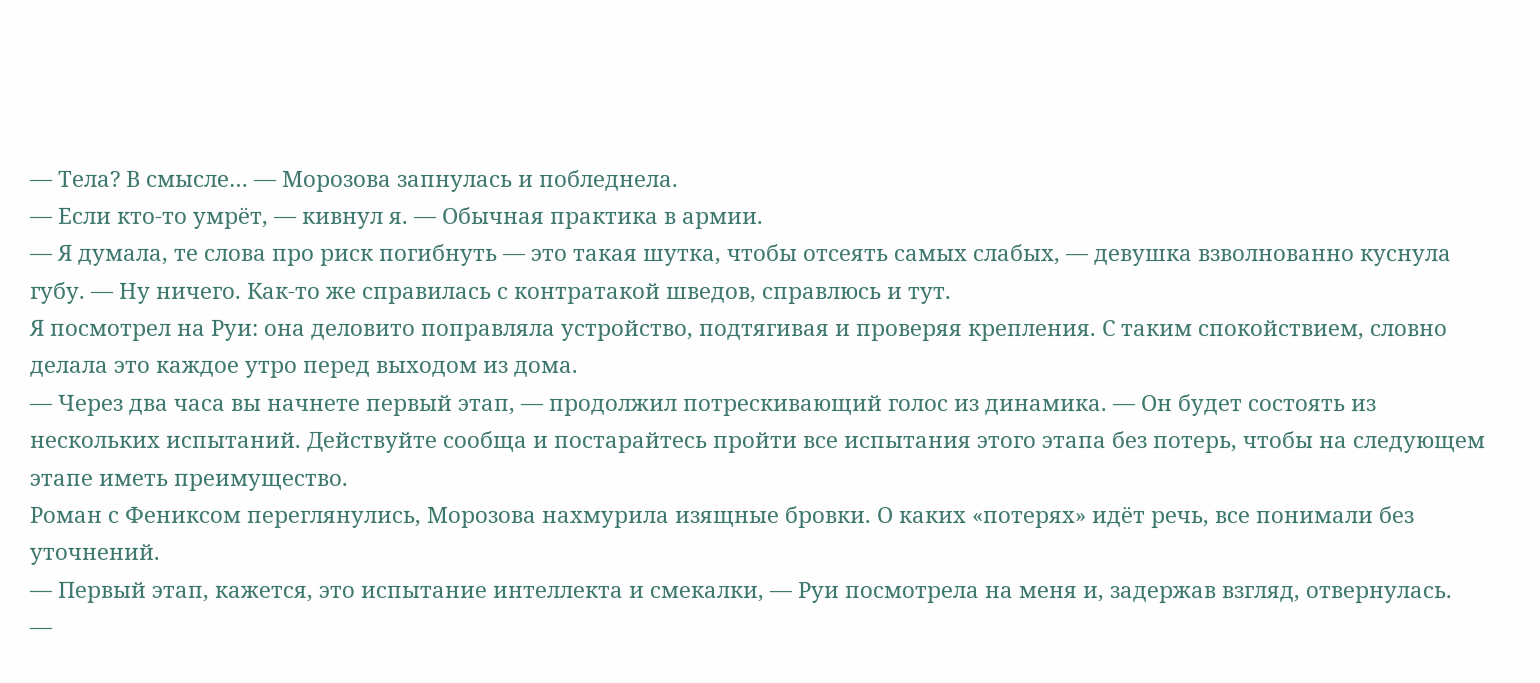— Тела? В смысле… — Морозова запнулась и побледнела.
— Если кто-то умрёт, — кивнул я. — Обычная практика в армии.
— Я думала, те слова про риск погибнуть — это такая шутка, чтобы отсеять самых слабых, — девушка взволнованно куснула губу. — Ну ничего. Как-то же справилась с контратакой шведов, справлюсь и тут.
Я посмотрел на Руи: она деловито поправляла устройство, подтягивая и проверяя крепления. С таким спокойствием, словно делала это каждое утро перед выходом из дома.
— Через два часа вы начнете первый этап, — продолжил потрескивающий голос из динамика. — Он будет состоять из нескольких испытаний. Действуйте сообща и постарайтесь пройти все испытания этого этапа без потерь, чтобы на следующем этапе иметь преимущество.
Роман с Фениксом переглянулись, Морозова нахмурила изящные бровки. О каких «потерях» идёт речь, все понимали без уточнений.
— Первый этап, кажется, это испытание интеллекта и смекалки, — Руи посмотрела на меня и, задержав взгляд, отвернулась.
—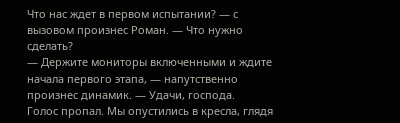Что нас ждет в первом испытании? — с вызовом произнес Роман. — Что нужно сделать?
— Держите мониторы включенными и ждите начала первого этапа, — напутственно произнес динамик. — Удачи, господа.
Голос пропал. Мы опустились в кресла, глядя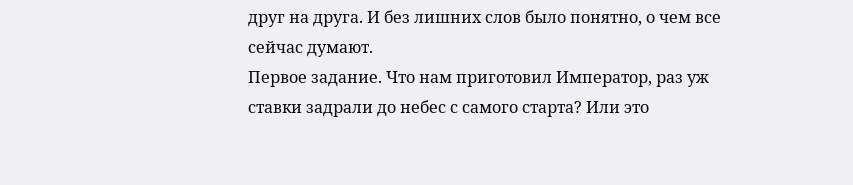друг на друга. И без лишних слов было понятно, о чем все сейчас думают.
Первое задание. Что нам приготовил Император, раз уж ставки задрали до небес с самого старта? Или это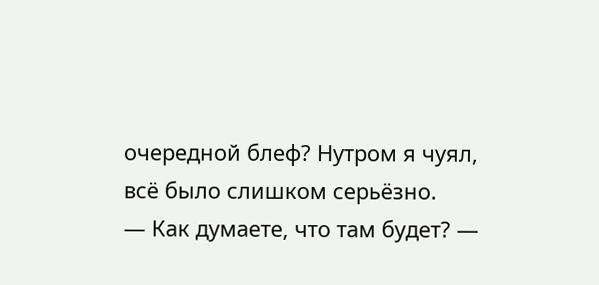очередной блеф? Нутром я чуял, всё было слишком серьёзно.
— Как думаете, что там будет? —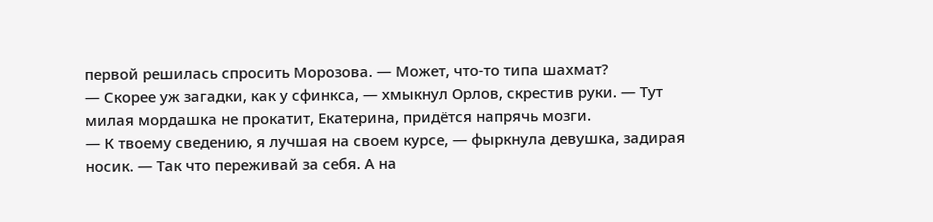первой решилась спросить Морозова. — Может, что-то типа шахмат?
— Скорее уж загадки, как у сфинкса, — хмыкнул Орлов, скрестив руки. — Тут милая мордашка не прокатит, Екатерина, придётся напрячь мозги.
— К твоему сведению, я лучшая на своем курсе, — фыркнула девушка, задирая носик. — Так что переживай за себя. А на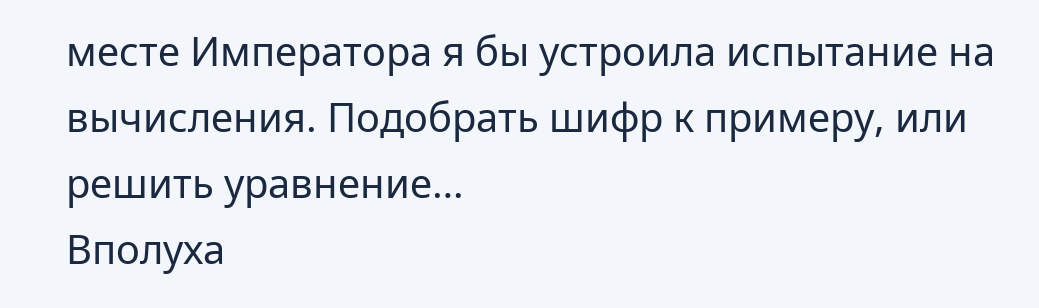месте Императора я бы устроила испытание на вычисления. Подобрать шифр к примеру, или решить уравнение…
Вполуха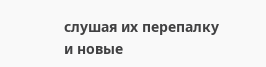слушая их перепалку и новые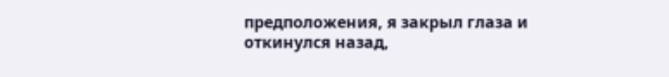предположения, я закрыл глаза и откинулся назад,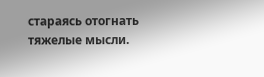стараясь отогнать тяжелые мысли.